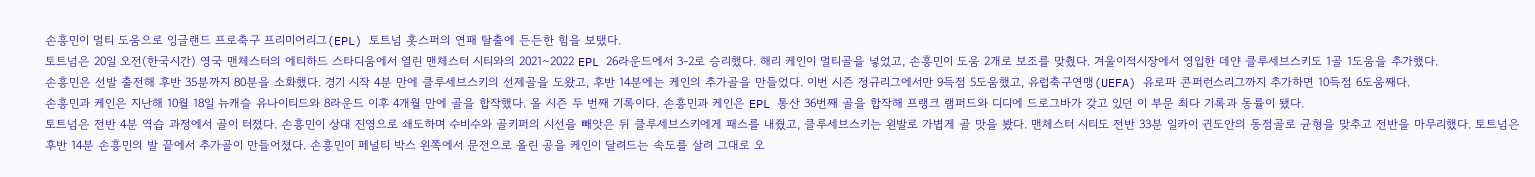손흥민이 멀티 도움으로 잉글랜드 프로축구 프리미어리그(EPL) 토트넘 홋스퍼의 연패 탈출에 든든한 힘을 보탰다.
토트넘은 20일 오전(한국시간) 영국 맨체스터의 에티하드 스타디움에서 열린 맨체스터 시티와의 2021∼2022 EPL 26라운드에서 3-2로 승리했다. 해리 케인이 멀티골을 넣었고, 손흥민이 도움 2개로 보조를 맞췄다. 겨울이적시장에서 영입한 데얀 클루세브스키도 1골 1도움을 추가했다.
손흥민은 선발 출전해 후반 35분까지 80분을 소화했다. 경기 시작 4분 만에 클루세브스키의 선제골을 도왔고, 후반 14분에는 케인의 추가골을 만들었다. 이번 시즌 정규리그에서만 9득점 5도움했고, 유럽축구연맹(UEFA) 유로파 콘퍼런스리그까지 추가하면 10득점 6도움째다.
손흥민과 케인은 지난해 10월 18일 뉴캐슬 유나이티드와 8라운드 이후 4개월 만에 골을 합작했다. 올 시즌 두 번째 기록이다. 손흥민과 케인은 EPL 통산 36번째 골을 합작해 프랭크 램퍼드와 디디에 드로그바가 갖고 있던 이 부문 최다 기록과 동률이 됐다.
토트넘은 전반 4분 역습 과정에서 골이 터졌다. 손흥민이 상대 진영으로 쇄도하며 수비수와 골키퍼의 시선을 빼앗은 뒤 클루세브스키에게 패스를 내줬고, 클루세브스키는 왼발로 가볍게 골 맛을 봤다. 맨체스터 시티도 전반 33분 일카이 귄도안의 동점골로 균형을 맞추고 전반을 마무리했다. 토트넘은 후반 14분 손흥민의 발 끝에서 추가골이 만들어졌다. 손흥민이 페널티 박스 왼쪽에서 문전으로 올린 공을 케인이 달려드는 속도를 살려 그대로 오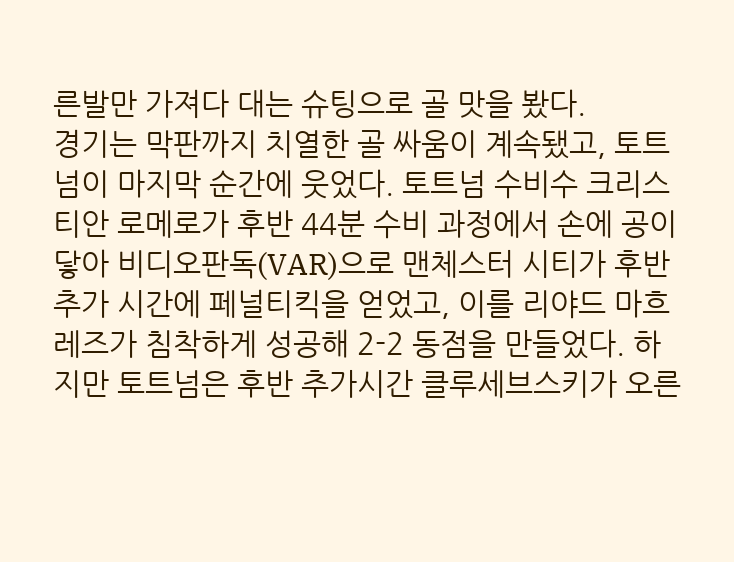른발만 가져다 대는 슈팅으로 골 맛을 봤다.
경기는 막판까지 치열한 골 싸움이 계속됐고, 토트넘이 마지막 순간에 웃었다. 토트넘 수비수 크리스티안 로메로가 후반 44분 수비 과정에서 손에 공이 닿아 비디오판독(VAR)으로 맨체스터 시티가 후반 추가 시간에 페널티킥을 얻었고, 이를 리야드 마흐레즈가 침착하게 성공해 2-2 동점을 만들었다. 하지만 토트넘은 후반 추가시간 클루세브스키가 오른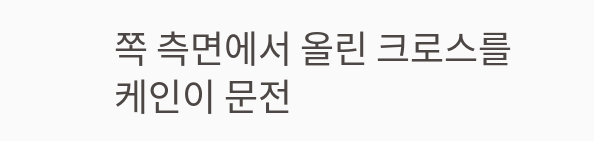쪽 측면에서 올린 크로스를 케인이 문전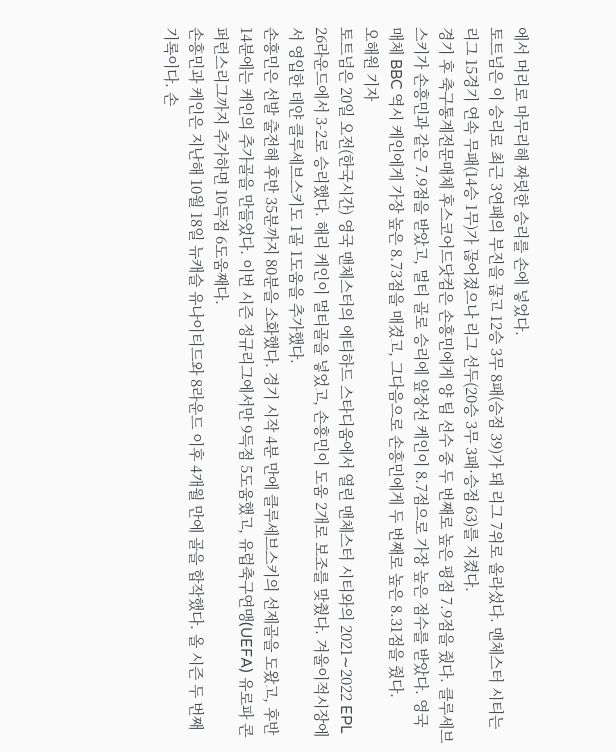에서 머리로 마무리해 짜릿한 승리를 손에 넣었다.
토트넘은 이 승리로 최근 3연패의 부진을 끊고 12승 3무 8패(승점 39)가 돼 리그 7위로 올라섰다. 맨체스터 시티는 리그 15경기 연속 무패(14승 1무)가 끊어졌으나 리그 선두(20승 3무 3패·승점 63)를 지켰다.
경기 후 축구통계전문매체 후스코어드닷컴은 손흥민에게 양 팀 선수 중 두 번째로 높은 평점 7.9점을 줬다. 클루세브스키가 손흥민과 같은 7.9점을 받았고, 멀티 골로 승리에 앞장선 케인이 8.7점으로 가장 높은 점수를 받았다. 영국 매체 BBC 역시 케인에게 가장 높은 8.73점을 매겼고, 그다음으로 손흥민에게 두 번째로 높은 8.31점을 줬다.
오해원 기자
토트넘은 20일 오전(한국시간) 영국 맨체스터의 에티하드 스타디움에서 열린 맨체스터 시티와의 2021∼2022 EPL 26라운드에서 3-2로 승리했다. 해리 케인이 멀티골을 넣었고, 손흥민이 도움 2개로 보조를 맞췄다. 겨울이적시장에서 영입한 데얀 클루세브스키도 1골 1도움을 추가했다.
손흥민은 선발 출전해 후반 35분까지 80분을 소화했다. 경기 시작 4분 만에 클루세브스키의 선제골을 도왔고, 후반 14분에는 케인의 추가골을 만들었다. 이번 시즌 정규리그에서만 9득점 5도움했고, 유럽축구연맹(UEFA) 유로파 콘퍼런스리그까지 추가하면 10득점 6도움째다.
손흥민과 케인은 지난해 10월 18일 뉴캐슬 유나이티드와 8라운드 이후 4개월 만에 골을 합작했다. 올 시즌 두 번째 기록이다. 손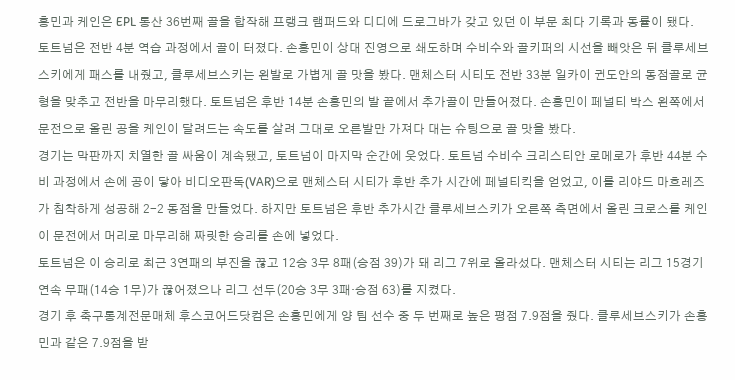흥민과 케인은 EPL 통산 36번째 골을 합작해 프랭크 램퍼드와 디디에 드로그바가 갖고 있던 이 부문 최다 기록과 동률이 됐다.
토트넘은 전반 4분 역습 과정에서 골이 터졌다. 손흥민이 상대 진영으로 쇄도하며 수비수와 골키퍼의 시선을 빼앗은 뒤 클루세브스키에게 패스를 내줬고, 클루세브스키는 왼발로 가볍게 골 맛을 봤다. 맨체스터 시티도 전반 33분 일카이 귄도안의 동점골로 균형을 맞추고 전반을 마무리했다. 토트넘은 후반 14분 손흥민의 발 끝에서 추가골이 만들어졌다. 손흥민이 페널티 박스 왼쪽에서 문전으로 올린 공을 케인이 달려드는 속도를 살려 그대로 오른발만 가져다 대는 슈팅으로 골 맛을 봤다.
경기는 막판까지 치열한 골 싸움이 계속됐고, 토트넘이 마지막 순간에 웃었다. 토트넘 수비수 크리스티안 로메로가 후반 44분 수비 과정에서 손에 공이 닿아 비디오판독(VAR)으로 맨체스터 시티가 후반 추가 시간에 페널티킥을 얻었고, 이를 리야드 마흐레즈가 침착하게 성공해 2-2 동점을 만들었다. 하지만 토트넘은 후반 추가시간 클루세브스키가 오른쪽 측면에서 올린 크로스를 케인이 문전에서 머리로 마무리해 짜릿한 승리를 손에 넣었다.
토트넘은 이 승리로 최근 3연패의 부진을 끊고 12승 3무 8패(승점 39)가 돼 리그 7위로 올라섰다. 맨체스터 시티는 리그 15경기 연속 무패(14승 1무)가 끊어졌으나 리그 선두(20승 3무 3패·승점 63)를 지켰다.
경기 후 축구통계전문매체 후스코어드닷컴은 손흥민에게 양 팀 선수 중 두 번째로 높은 평점 7.9점을 줬다. 클루세브스키가 손흥민과 같은 7.9점을 받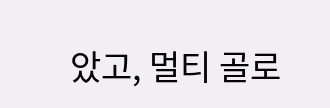았고, 멀티 골로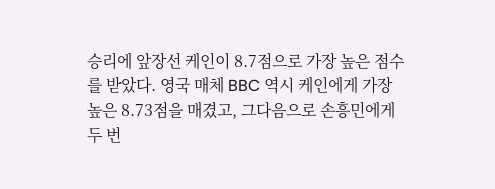승리에 앞장선 케인이 8.7점으로 가장 높은 점수를 받았다. 영국 매체 BBC 역시 케인에게 가장 높은 8.73점을 매겼고, 그다음으로 손흥민에게 두 번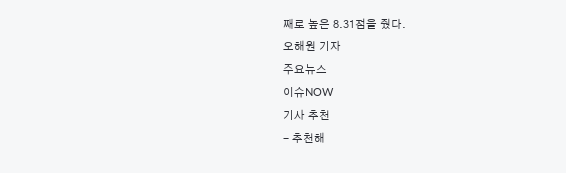째로 높은 8.31점을 줬다.
오해원 기자
주요뉴스
이슈NOW
기사 추천
- 추천해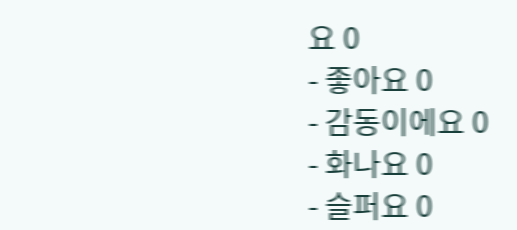요 0
- 좋아요 0
- 감동이에요 0
- 화나요 0
- 슬퍼요 0